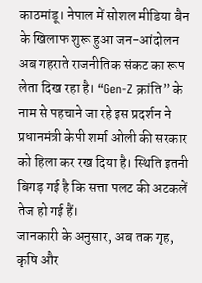काठमांडू। नेपाल में सोशल मीडिया बैन के खिलाफ शुरू हुआ जन-आंदोलन अब गहराते राजनीतिक संकट का रूप लेता दिख रहा है। “Gen-Z क्रांति” के नाम से पहचाने जा रहे इस प्रदर्शन ने प्रधानमंत्री केपी शर्मा ओली की सरकार को हिला कर रख दिया है। स्थिति इतनी बिगड़ गई है कि सत्ता पलट की अटकलें तेज हो गई हैं।
जानकारी के अनुसार, अब तक गृह, कृषि और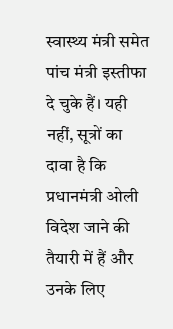स्वास्थ्य मंत्री समेत पांच मंत्री इस्तीफा दे चुके हैं। यही नहीं, सूत्रों का दावा है कि प्रधानमंत्री ओली विदेश जाने की तैयारी में हैं और उनके लिए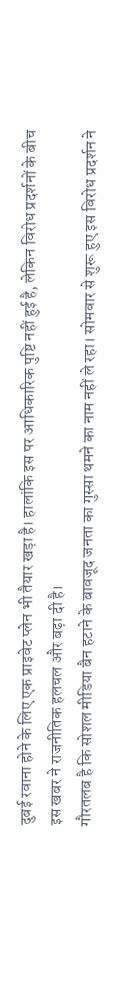दुबई रवाना होने के लिए एक प्राइवेट प्लेन भी तैयार खड़ा है। हालांकि इस पर आधिकारिक पुष्टि नहीं हुई है, लेकिन विरोध प्रदर्शनों के बीच इस खबर ने राजनीतिक हलचल और बढ़ा दी है।
गौरतलब है कि सोशल मीडिया बैन हटाने के बावजूद जनता का गुस्सा थमने का नाम नहीं ले रहा। सोमवार से शुरू हुए इस विरोध प्रदर्शन ने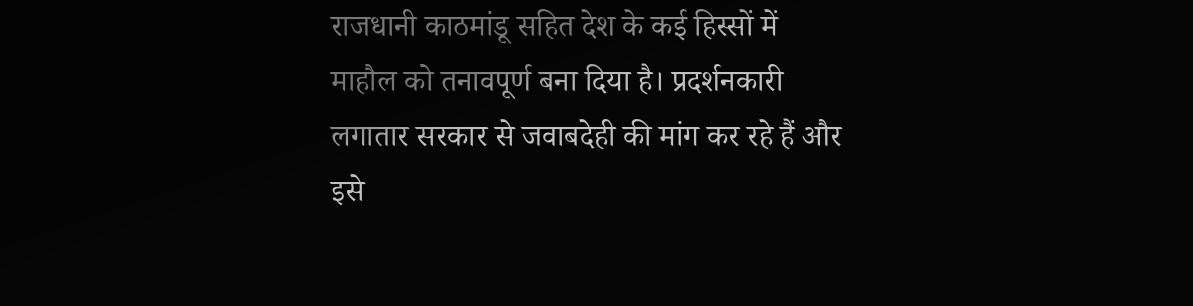राजधानी काठमांडू सहित देश के कई हिस्सों में माहौल को तनावपूर्ण बना दिया है। प्रदर्शनकारी लगातार सरकार से जवाबदेही की मांग कर रहे हैं और इसे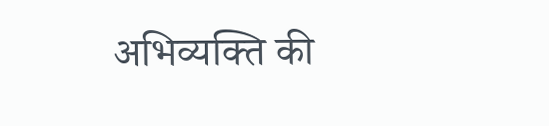अभिव्यक्ति की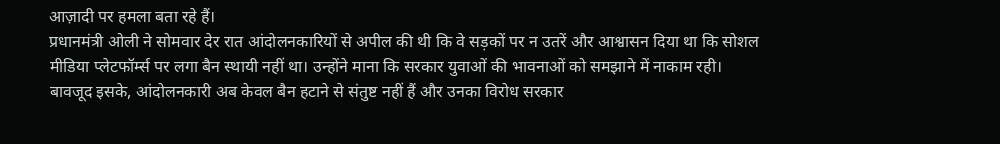आज़ादी पर हमला बता रहे हैं।
प्रधानमंत्री ओली ने सोमवार देर रात आंदोलनकारियों से अपील की थी कि वे सड़कों पर न उतरें और आश्वासन दिया था कि सोशल मीडिया प्लेटफॉर्म्स पर लगा बैन स्थायी नहीं था। उन्होंने माना कि सरकार युवाओं की भावनाओं को समझाने में नाकाम रही। बावजूद इसके, आंदोलनकारी अब केवल बैन हटाने से संतुष्ट नहीं हैं और उनका विरोध सरकार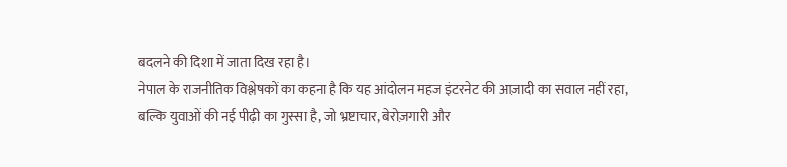बदलने की दिशा में जाता दिख रहा है।
नेपाल के राजनीतिक विश्लेषकों का कहना है कि यह आंदोलन महज इंटरनेट की आज़ादी का सवाल नहीं रहा, बल्कि युवाओं की नई पीढ़ी का गुस्सा है, जो भ्रष्टाचार, बेरोज़गारी और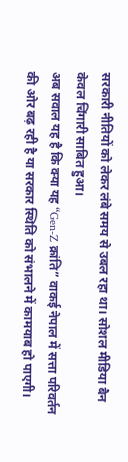सरकारी नीतियों को लेकर लंबे समय से उबल रहा था। सोशल मीडिया बैन केवल चिंगारी साबित हुआ।
अब सवाल यह है कि क्या यह “Gen-Z क्रांति” वाकई नेपाल में सत्ता परिवर्तन की ओर बढ़ रही है या सरकार स्थिति को संभालने में कामयाब हो पाएगी।